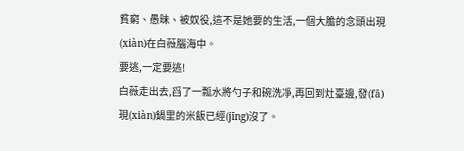貧窮、愚昧、被奴役,這不是她要的生活,一個大膽的念頭出現(xiàn)在白薇腦海中。
要逃,一定要逃!
白薇走出去,舀了一瓢水將勺子和碗洗凈,再回到灶臺邊,發(fā)現(xiàn)鍋里的米飯已經(jīng)沒了。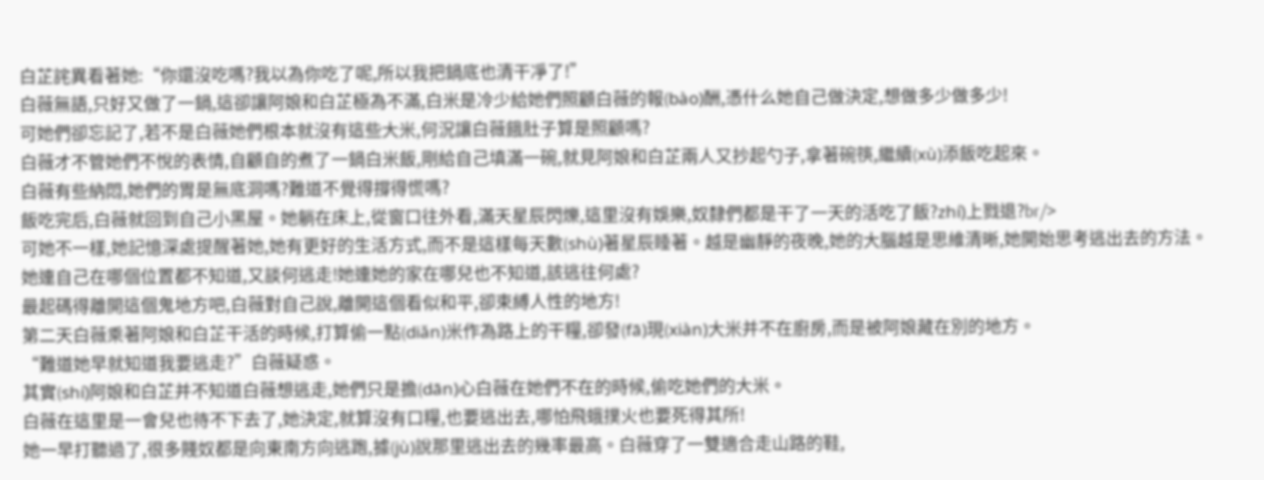白芷詫異看著她:“你還沒吃嗎?我以為你吃了呢,所以我把鍋底也清干凈了!”
白薇無語,只好又做了一鍋,這卻讓阿娘和白芷極為不滿,白米是冷少給她們照顧白薇的報(bào)酬,憑什么她自己做決定,想做多少做多少!
可她們卻忘記了,若不是白薇她們根本就沒有這些大米,何況讓白薇餓肚子算是照顧嗎?
白薇才不管她們不悅的表情,自顧自的煮了一鍋白米飯,剛給自己填滿一碗,就見阿娘和白芷兩人又抄起勺子,拿著碗筷,繼續(xù)添飯吃起來。
白薇有些納悶,她們的胃是無底洞嗎?難道不覺得撐得慌嗎?
飯吃完后,白薇就回到自己小黑屋。她躺在床上,從窗口往外看,滿天星辰閃爍,這里沒有娛樂,奴隸們都是干了一天的活吃了飯?zhí)上戮退?br/>
可她不一樣,她記憶深處提醒著她,她有更好的生活方式,而不是這樣每天數(shù)著星辰睡著。越是幽靜的夜晚,她的大腦越是思維清晰,她開始思考逃出去的方法。
她連自己在哪個位置都不知道,又談何逃走!她連她的家在哪兒也不知道,該逃往何處?
最起碼得離開這個鬼地方吧,白薇對自己說,離開這個看似和平,卻束縛人性的地方!
第二天白薇乘著阿娘和白芷干活的時候,打算偷一點(diǎn)米作為路上的干糧,卻發(fā)現(xiàn)大米并不在廚房,而是被阿娘藏在別的地方。
“難道她早就知道我要逃走?”白薇疑惑。
其實(shí)阿娘和白芷并不知道白薇想逃走,她們只是擔(dān)心白薇在她們不在的時候,偷吃她們的大米。
白薇在這里是一會兒也待不下去了,她決定,就算沒有口糧,也要逃出去,哪怕飛蛾撲火也要死得其所!
她一早打聽過了,很多賤奴都是向東南方向逃跑,據(jù)說那里逃出去的幾率最高。白薇穿了一雙適合走山路的鞋,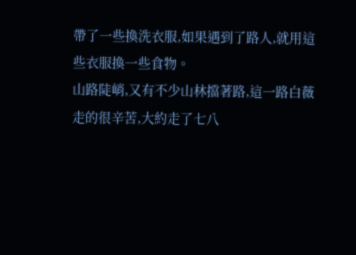帶了一些換洗衣服,如果遇到了路人,就用這些衣服換一些食物。
山路陡峭,又有不少山林擋著路,這一路白薇走的很辛苦,大約走了七八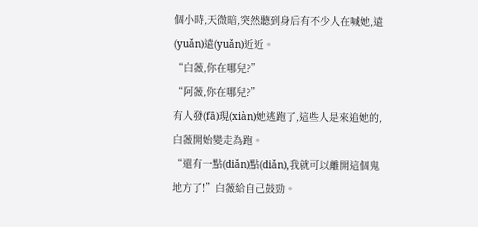個小時,天微暗,突然聽到身后有不少人在喊她,遠(yuǎn)遠(yuǎn)近近。
“白薇,你在哪兒?”
“阿薇,你在哪兒?”
有人發(fā)現(xiàn)她逃跑了,這些人是來追她的,白薇開始變走為跑。
“還有一點(diǎn)點(diǎn),我就可以離開這個鬼地方了!”白薇給自己鼓勁。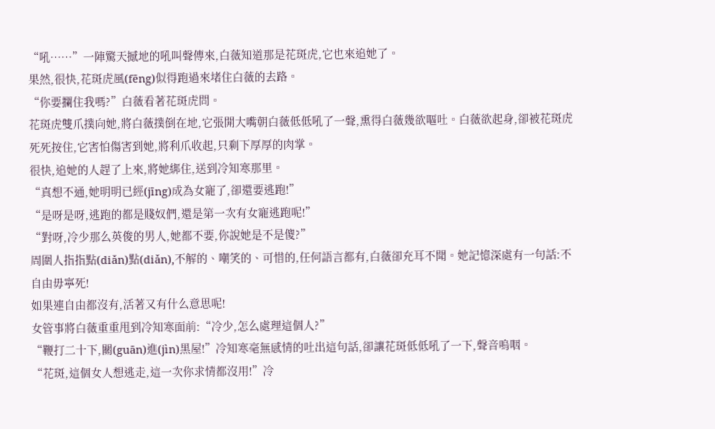“吼……”一陣驚天撼地的吼叫聲傳來,白薇知道那是花斑虎,它也來追她了。
果然,很快,花斑虎風(fēng)似得跑過來堵住白薇的去路。
“你要攔住我嗎?”白薇看著花斑虎問。
花斑虎雙爪撲向她,將白薇撲倒在地,它張開大嘴朝白薇低低吼了一聲,熏得白薇幾欲嘔吐。白薇欲起身,卻被花斑虎死死按住,它害怕傷害到她,將利爪收起,只剩下厚厚的肉掌。
很快,追她的人趕了上來,將她綁住,送到冷知寒那里。
“真想不通,她明明已經(jīng)成為女寵了,卻還要逃跑!”
“是呀是呀,逃跑的都是賤奴們,還是第一次有女寵逃跑呢!”
“對呀,冷少那么英俊的男人,她都不要,你說她是不是傻?”
周圍人指指點(diǎn)點(diǎn),不解的、嘲笑的、可惜的,任何語言都有,白薇卻充耳不聞。她記憶深處有一句話:不自由毋寧死!
如果連自由都沒有,活著又有什么意思呢!
女管事將白薇重重甩到冷知寒面前:“冷少,怎么處理這個人?”
“鞭打二十下,關(guān)進(jìn)黑屋!”冷知寒毫無感情的吐出這句話,卻讓花斑低低吼了一下,聲音嗚咽。
“花斑,這個女人想逃走,這一次你求情都沒用!”冷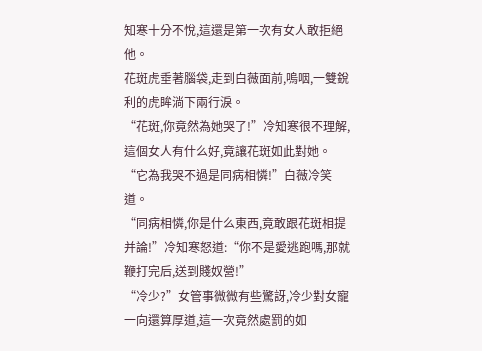知寒十分不悅,這還是第一次有女人敢拒絕他。
花斑虎垂著腦袋,走到白薇面前,嗚咽,一雙銳利的虎眸淌下兩行淚。
“花斑,你竟然為她哭了!”冷知寒很不理解,這個女人有什么好,竟讓花斑如此對她。
“它為我哭不過是同病相憐!”白薇冷笑道。
“同病相憐,你是什么東西,竟敢跟花斑相提并論!”冷知寒怒道:“你不是愛逃跑嗎,那就鞭打完后,送到賤奴營!”
“冷少?”女管事微微有些驚訝,冷少對女寵一向還算厚道,這一次竟然處罰的如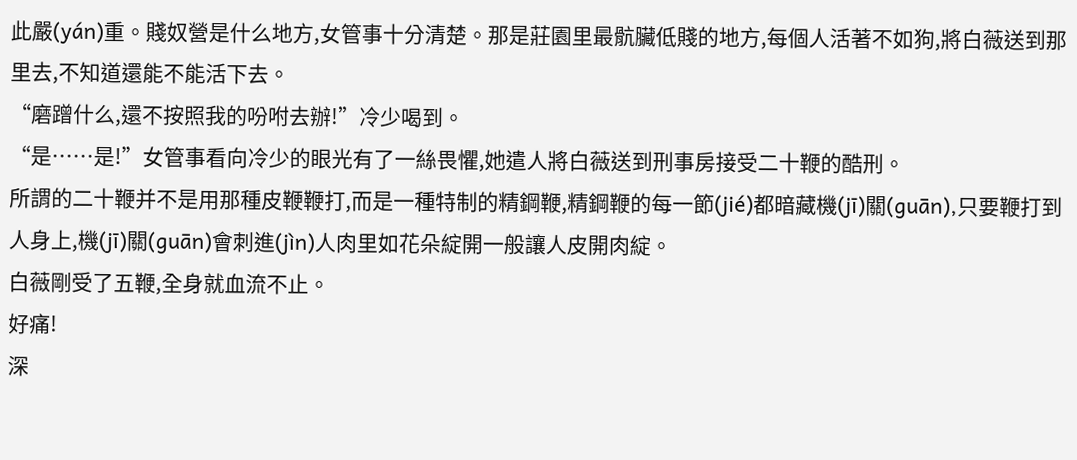此嚴(yán)重。賤奴營是什么地方,女管事十分清楚。那是莊園里最骯臟低賤的地方,每個人活著不如狗,將白薇送到那里去,不知道還能不能活下去。
“磨蹭什么,還不按照我的吩咐去辦!”冷少喝到。
“是……是!”女管事看向冷少的眼光有了一絲畏懼,她遣人將白薇送到刑事房接受二十鞭的酷刑。
所謂的二十鞭并不是用那種皮鞭鞭打,而是一種特制的精鋼鞭,精鋼鞭的每一節(jié)都暗藏機(jī)關(guān),只要鞭打到人身上,機(jī)關(guān)會刺進(jìn)人肉里如花朵綻開一般讓人皮開肉綻。
白薇剛受了五鞭,全身就血流不止。
好痛!
深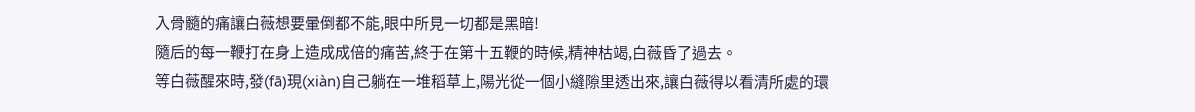入骨髓的痛讓白薇想要暈倒都不能,眼中所見一切都是黑暗!
隨后的每一鞭打在身上造成成倍的痛苦,終于在第十五鞭的時候,精神枯竭,白薇昏了過去。
等白薇醒來時,發(fā)現(xiàn)自己躺在一堆稻草上,陽光從一個小縫隙里透出來,讓白薇得以看清所處的環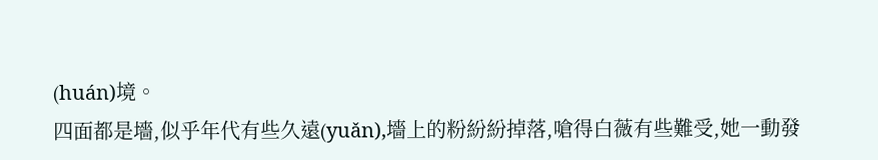(huán)境。
四面都是墻,似乎年代有些久遠(yuǎn),墻上的粉紛紛掉落,嗆得白薇有些難受,她一動發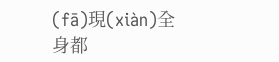(fā)現(xiàn)全身都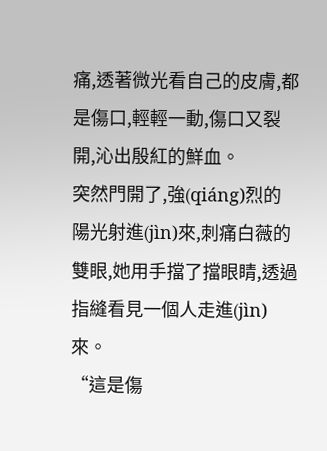痛,透著微光看自己的皮膚,都是傷口,輕輕一動,傷口又裂開,沁出殷紅的鮮血。
突然門開了,強(qiáng)烈的陽光射進(jìn)來,刺痛白薇的雙眼,她用手擋了擋眼睛,透過指縫看見一個人走進(jìn)來。
“這是傷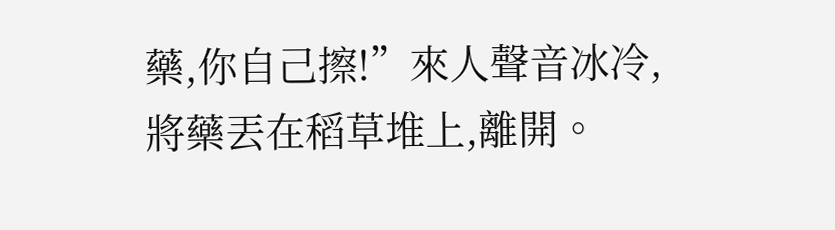藥,你自己擦!”來人聲音冰冷,將藥丟在稻草堆上,離開。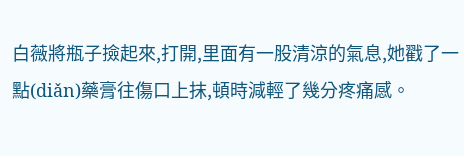白薇將瓶子撿起來,打開,里面有一股清涼的氣息,她戳了一點(diǎn)藥膏往傷口上抹,頓時減輕了幾分疼痛感。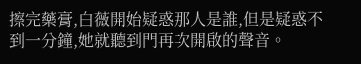擦完藥膏,白薇開始疑惑那人是誰,但是疑惑不到一分鐘,她就聽到門再次開啟的聲音。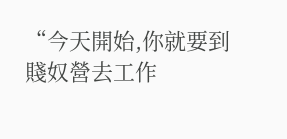“今天開始,你就要到賤奴營去工作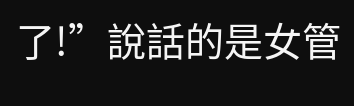了!”說話的是女管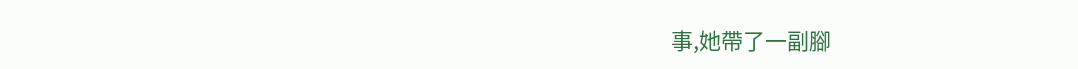事,她帶了一副腳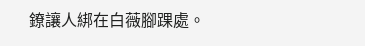鐐讓人綁在白薇腳踝處。